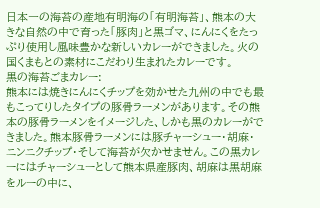日本一の海苔の産地有明海の「有明海苔」、熊本の大きな自然の中で育った「豚肉」と黒ゴマ、にんにくをたっぷり使用し風味豊かな新しいカレーができました。火の国くまもとの素材にこだわり生まれたカレーです。
黒の海苔ごまカレー:
熊本には焼きにんにくチップを効かせた九州の中でも最もこってりしたタイプの豚骨ラーメンがあります。その熊本の豚骨ラーメンをイメージした、しかも黒のカレーができました。熊本豚骨ラーメンには豚チャーシュー・胡麻・ニンニクチップ・そして海苔が欠かせません。この黒カレーにはチャーシューとして熊本県産豚肉、胡麻は黒胡麻をルーの中に、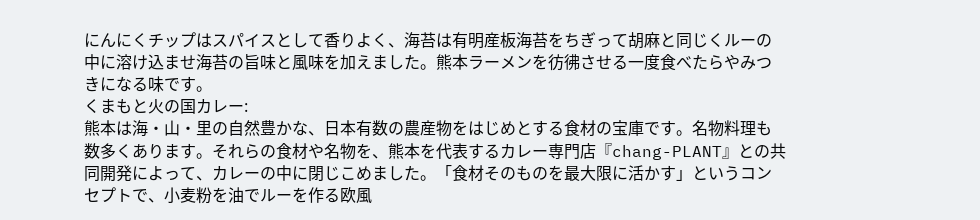にんにくチップはスパイスとして香りよく、海苔は有明産板海苔をちぎって胡麻と同じくルーの中に溶け込ませ海苔の旨味と風味を加えました。熊本ラーメンを彷彿させる一度食べたらやみつきになる味です。
くまもと火の国カレー:
熊本は海・山・里の自然豊かな、日本有数の農産物をはじめとする食材の宝庫です。名物料理も数多くあります。それらの食材や名物を、熊本を代表するカレー専門店『chang-PLANT』との共同開発によって、カレーの中に閉じこめました。「食材そのものを最大限に活かす」というコンセプトで、小麦粉を油でルーを作る欧風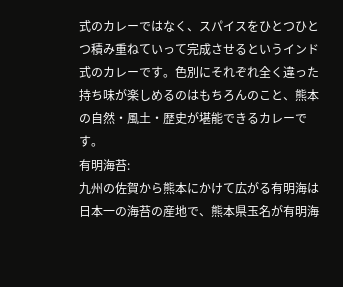式のカレーではなく、スパイスをひとつひとつ積み重ねていって完成させるというインド式のカレーです。色別にそれぞれ全く違った持ち味が楽しめるのはもちろんのこと、熊本の自然・風土・歴史が堪能できるカレーです。
有明海苔:
九州の佐賀から熊本にかけて広がる有明海は日本一の海苔の産地で、熊本県玉名が有明海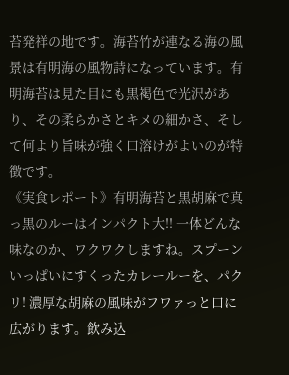苔発祥の地です。海苔竹が連なる海の風景は有明海の風物詩になっています。有明海苔は見た目にも黒褐色で光沢があり、その柔らかさとキメの細かさ、そして何より旨味が強く口溶けがよいのが特徴です。
《実食レポート》有明海苔と黒胡麻で真っ黒のルーはインパクト大!! 一体どんな味なのか、ワクワクしますね。スプーンいっぱいにすくったカレールーを、パクリ! 濃厚な胡麻の風味がフワァっと口に広がります。飲み込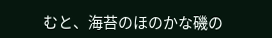むと、海苔のほのかな磯の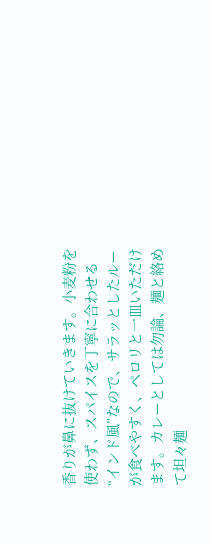香りが鼻に抜けていきます。小麦粉を使わず、スパイスを丁寧に合わせる“インド風”なので、サラッとしたルーが食べやすく、ペロリと一皿いただけます。カレーとしては勿論、麺と絡めて坦々麺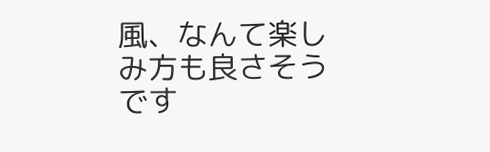風、なんて楽しみ方も良さそうです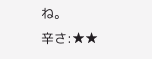ね。
辛さ:★★